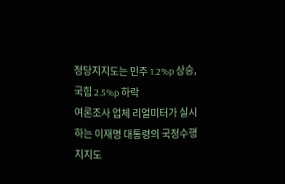정당지지도는 민주 1.2%p 상승, 국힘 2.5%p 하락
여론조사 업체 리얼미터가 실시하는 이재명 대통령의 국정수행 지지도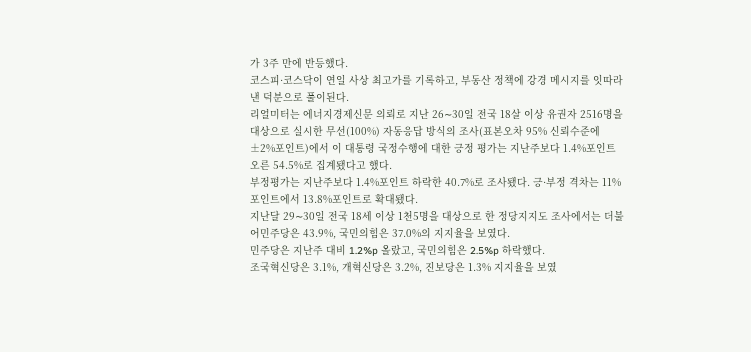가 3주 만에 반등했다.
코스피·코스닥이 연일 사상 최고가를 기록하고, 부동산 정책에 강경 메시지를 잇따라 낸 덕분으로 풀이된다.
리얼미터는 에너지경제신문 의뢰로 지난 26∼30일 전국 18살 이상 유권자 2516명을 대상으로 실시한 무선(100%) 자동응답 방식의 조사(표본오차 95% 신뢰수준에 ±2%포인트)에서 이 대통령 국정수행에 대한 긍정 평가는 지난주보다 1.4%포인트 오른 54.5%로 집계됐다고 했다.
부정평가는 지난주보다 1.4%포인트 하락한 40.7%로 조사됐다. 긍·부정 격차는 11%포인트에서 13.8%포인트로 확대됐다.
지난달 29∼30일 전국 18세 이상 1천5명을 대상으로 한 정당지지도 조사에서는 더불어민주당은 43.9%, 국민의힘은 37.0%의 지지율을 보였다.
민주당은 지난주 대비 1.2%p 올랐고, 국민의힘은 2.5%p 하락했다.
조국혁신당은 3.1%, 개혁신당은 3.2%, 진보당은 1.3% 지지율을 보였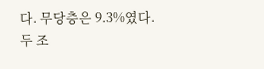다. 무당층은 9.3%였다.
두 조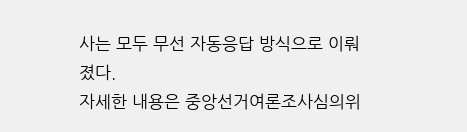사는 모두 무선 자동응답 방식으로 이뤄졌다.
자세한 내용은 중앙선거여론조사심의위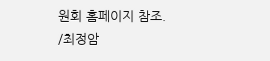원회 홈페이지 참조.
/최정암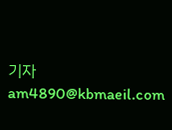기자 am4890@kbmaeil.com